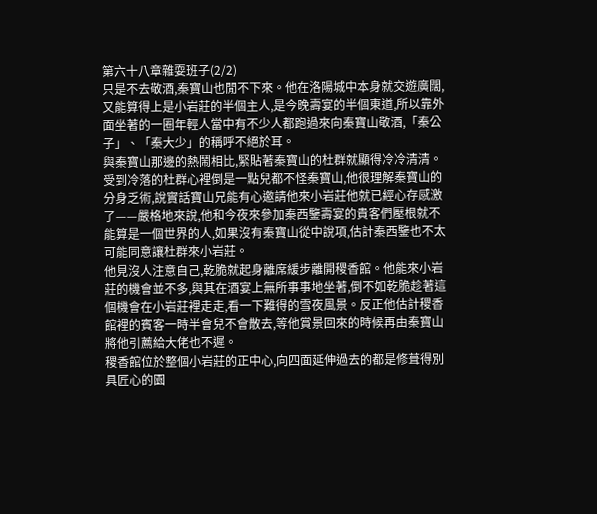第六十八章雜耍班子(2/2)
只是不去敬酒,秦寶山也閒不下來。他在洛陽城中本身就交遊廣闊,又能算得上是小岩莊的半個主人,是今晚壽宴的半個東道,所以靠外面坐著的一圈年輕人當中有不少人都跑過來向秦寶山敬酒,「秦公子」、「秦大少」的稱呼不絕於耳。
與秦寶山那邊的熱鬧相比,緊貼著秦寶山的杜群就顯得冷冷清清。
受到冷落的杜群心裡倒是一點兒都不怪秦寶山,他很理解秦寶山的分身乏術,說實話寶山兄能有心邀請他來小岩莊他就已經心存感激了——嚴格地來說,他和今夜來參加秦西鑒壽宴的貴客們壓根就不能算是一個世界的人,如果沒有秦寶山從中說項,估計秦西鑒也不太可能同意讓杜群來小岩莊。
他見沒人注意自己,乾脆就起身離席緩步離開稷香館。他能來小岩莊的機會並不多,與其在酒宴上無所事事地坐著,倒不如乾脆趁著這個機會在小岩莊裡走走,看一下難得的雪夜風景。反正他估計稷香館裡的賓客一時半會兒不會散去,等他賞景回來的時候再由秦寶山將他引薦給大佬也不遲。
稷香館位於整個小岩莊的正中心,向四面延伸過去的都是修葺得別具匠心的園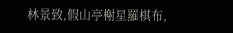林景致,假山亭榭星羅棋布,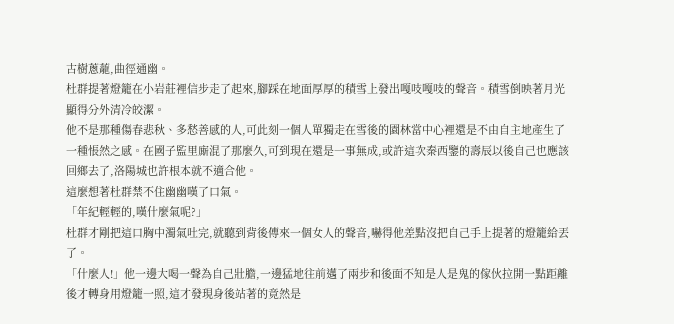古樹蔥蘢,曲徑通幽。
杜群提著燈籠在小岩莊裡信步走了起來,腳踩在地面厚厚的積雪上發出嘎吱嘎吱的聲音。積雪倒映著月光顯得分外清冷皎潔。
他不是那種傷春悲秋、多愁善感的人,可此刻一個人單獨走在雪後的園林當中心裡還是不由自主地產生了一種悵然之感。在國子監里廝混了那麼久,可到現在還是一事無成,或許這次秦西鑒的壽辰以後自己也應該回鄉去了,洛陽城也許根本就不適合他。
這麼想著杜群禁不住幽幽嘆了口氣。
「年紀輕輕的,嘆什麼氣呢?」
杜群才剛把這口胸中濁氣吐完,就聽到背後傳來一個女人的聲音,嚇得他差點沒把自己手上提著的燈籠給丟了。
「什麼人!」他一邊大喝一聲為自己壯膽,一邊猛地往前邁了兩步和後面不知是人是鬼的傢伙拉開一點距離後才轉身用燈籠一照,這才發現身後站著的竟然是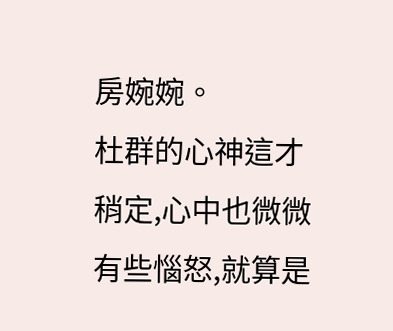房婉婉。
杜群的心神這才稍定,心中也微微有些惱怒,就算是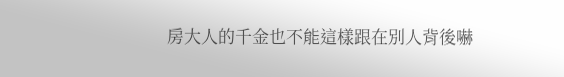房大人的千金也不能這樣跟在別人背後嚇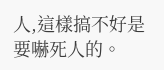人,這樣搞不好是要嚇死人的。